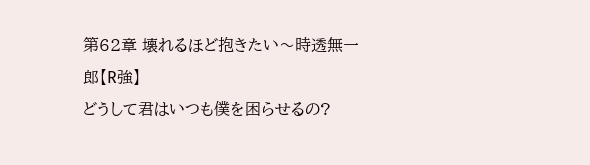第62章 壊れるほど抱きたい〜時透無一郎【R強】
どうして君はいつも僕を困らせるの?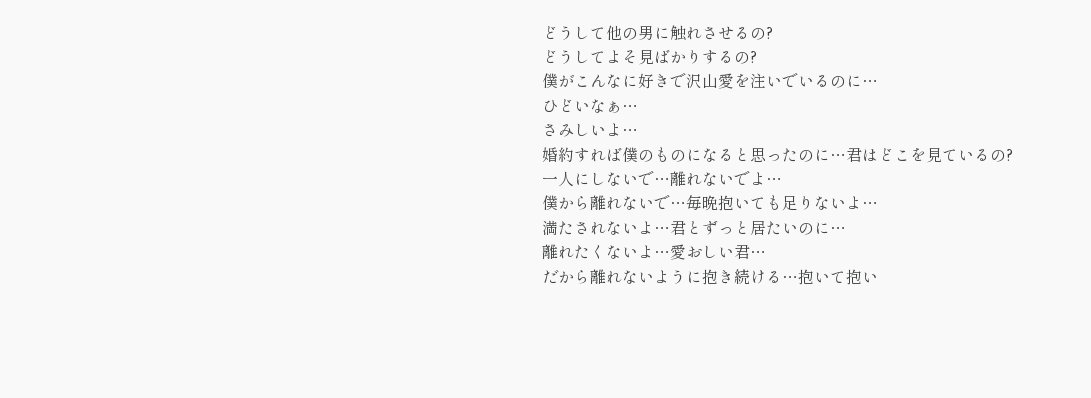どうして他の男に触れさせるの?
どうしてよそ見ばかりするの?
僕がこんなに好きで沢山愛を注いでいるのに…
ひどいなぁ…
さみしいよ…
婚約すれば僕のものになると思ったのに…君はどこを見ているの?
一人にしないで…離れないでよ…
僕から離れないで…毎晩抱いても足りないよ…
満たされないよ…君とずっと居たいのに…
離れたくないよ…愛おしい君…
だから離れないように抱き続ける…抱いて抱い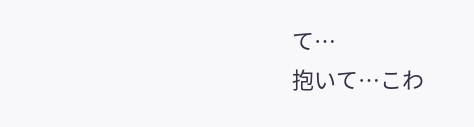て…
抱いて…こわ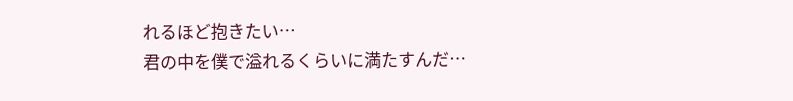れるほど抱きたい…
君の中を僕で溢れるくらいに満たすんだ…